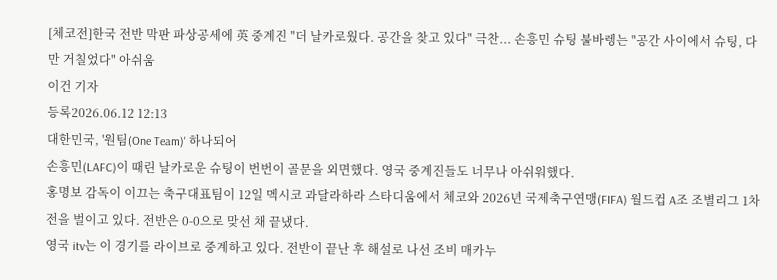[체코전]한국 전반 막판 파상공세에 英 중계진 "더 날카로웠다. 공간을 찾고 있다" 극찬... 손흥민 슈팅 불바렝는 "공간 사이에서 슈팅, 다만 거칠었다" 아쉬움
이건 기자
등록2026.06.12 12:13
대한민국, '원팀(One Team)' 하나되어
손흥민(LAFC)이 때린 날카로운 슈팅이 번번이 골문을 외면했다. 영국 중계진들도 너무나 아쉬워했다.
홍명보 감독이 이끄는 축구대표팀이 12일 멕시코 과달라하라 스타디움에서 체코와 2026년 국제축구연맹(FIFA) 월드컵 A조 조별리그 1차전을 벌이고 있다. 전반은 0-0으로 맞선 채 끝냈다.
영국 itv는 이 경기를 라이브로 중계하고 있다. 전반이 끝난 후 해설로 나선 조비 매카누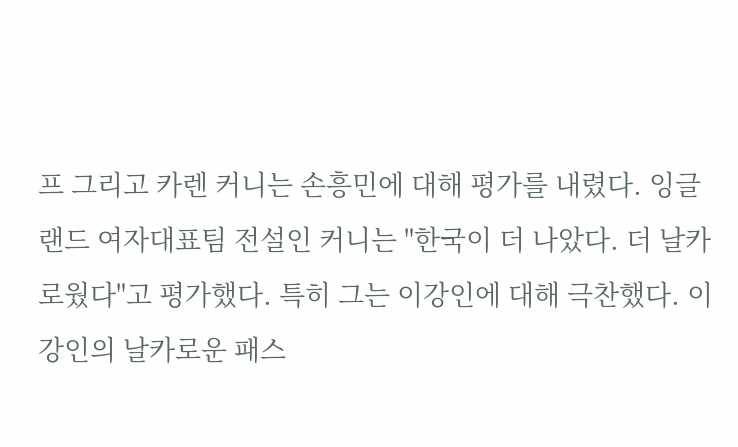프 그리고 카렌 커니는 손흥민에 대해 평가를 내렸다. 잉글랜드 여자대표팀 전설인 커니는 "한국이 더 나았다. 더 날카로웠다"고 평가했다. 특히 그는 이강인에 대해 극찬했다. 이강인의 날카로운 패스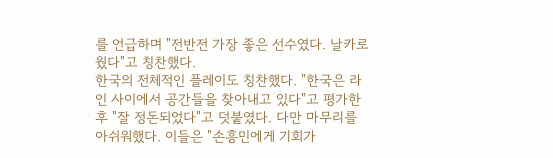를 언급하며 "전반전 가장 좋은 선수였다. 날카로웠다"고 칭찬했다.
한국의 전체적인 플레이도 칭찬했다. "한국은 라인 사이에서 공간들을 찾아내고 있다"고 평가한 후 "잘 정돈되었다"고 덧붙였다. 다만 마무리를 아쉬워했다. 이들은 "손흥민에게 기회가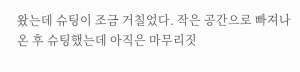왔는데 슈팅이 조금 거칠었다. 작은 공간으로 빠져나온 후 슈팅했는데 아직은 마무리짓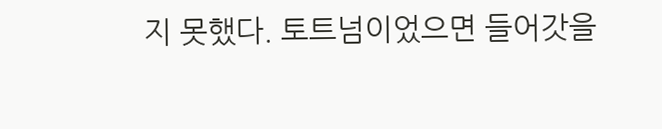지 못했다. 토트넘이었으면 들어갓을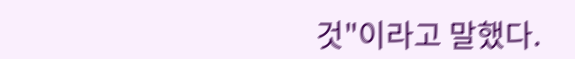것"이라고 말했다.